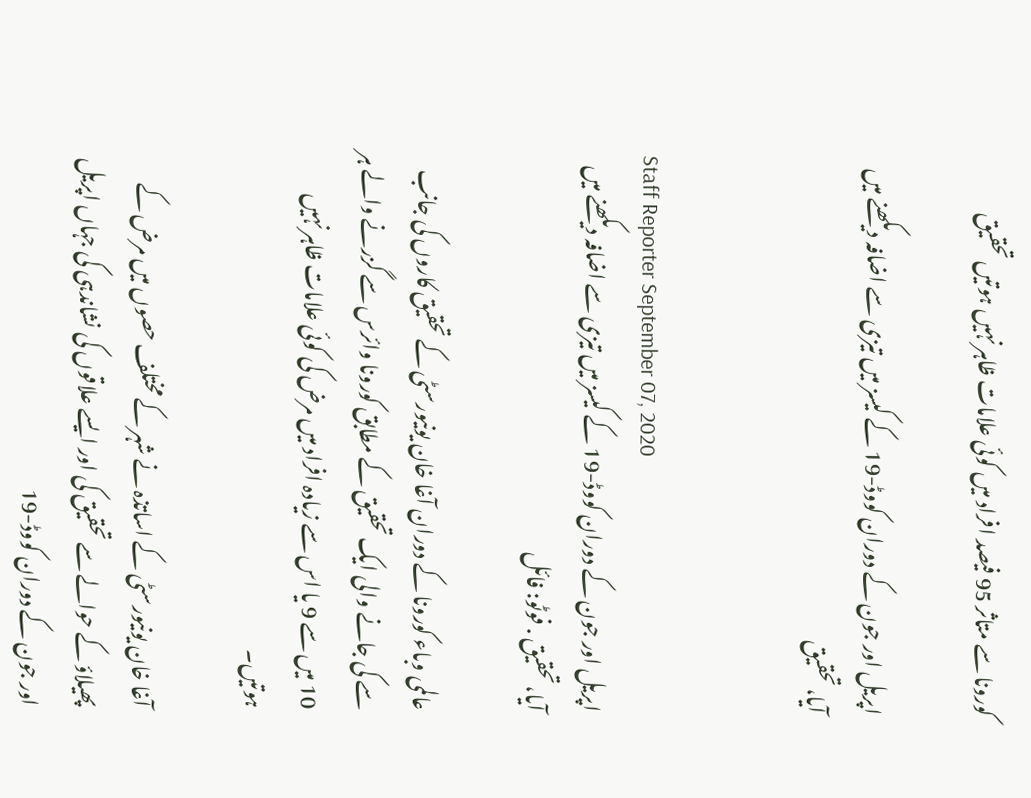کورونا سے متاثر 95 فیصد افراد میں کوئی علامات ظاہر نہیں ہوتیں تحقیق

اپریل اور جون کے دوران کووڈ-19 کے کیسز میں تیزی سے اضافہ دیکھنے میں آیا، تحقیق


Staff Reporter September 07, 2020
اپریل اور جون کے دوران کووڈ-19 کے کیسز میں تیزی سے اضافہ دیکھنے میں آیا، تحقیق . فوٹو: فائل

عالمی وباء کورونا کے دوران آغا خان یونیورسٹی کے تحقیق کاروں کی جانب سے کی جانے والی ایک تحقیق کے مطابق کورونا وائرس سے گزرنے والے ہر 10 میں سے 9 یا اس سے زیادہ افراد میں مرض کی کوئی علامات ظاہر نہیں ہوتیں۔

آغا خان یونیورسٹی کے اساتذہ نے شہر کے مختلف حصوں میں مرض کے پھیلاؤ کے حوالے سے تحقیق کی اور ایسے علاقوں کی نشاندہی کی جہاں اپریل اور جون کے دوران کووڈ-19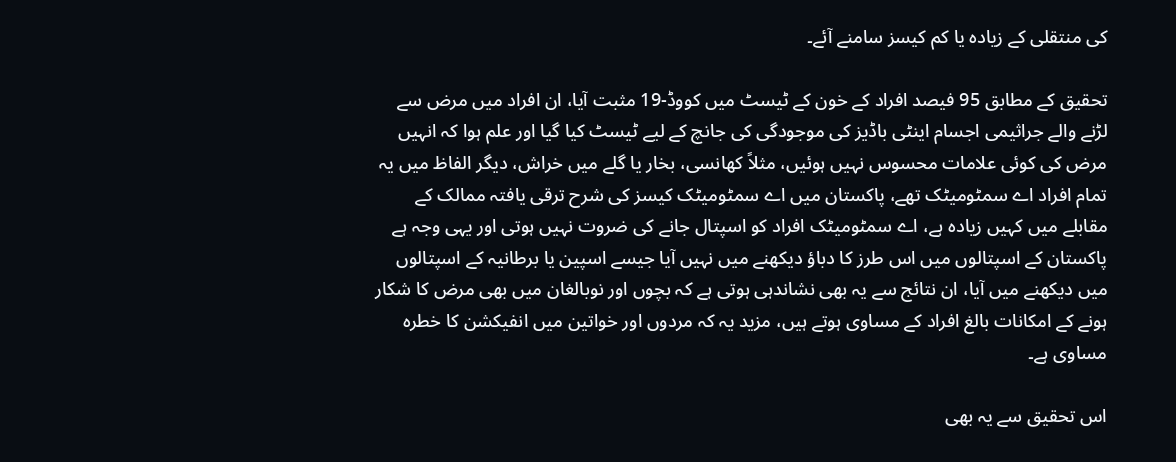کی منتقلی کے زیادہ یا کم کیسز سامنے آئے۔

تحقیق کے مطابق 95 فیصد افراد کے خون کے ٹیسٹ میں کووڈ-19 مثبت آیا، ان افراد میں مرض سے لڑنے والے جراثیمی اجسام اینٹی باڈیز کی موجودگی کی جانچ کے لیے ٹیسٹ کیا گیا اور علم ہوا کہ انہیں مرض کی کوئی علامات محسوس نہیں ہوئیں، مثلاً کھانسی، بخار یا گلے میں خراش، دیگر الفاظ میں یہ تمام افراد اے سمٹومیٹک تھے، پاکستان میں اے سمٹومیٹک کیسز کی شرح ترقی یافتہ ممالک کے مقابلے میں کہیں زیادہ ہے، اے سمٹومیٹک افراد کو اسپتال جانے کی ضروت نہیں ہوتی اور یہی وجہ ہے پاکستان کے اسپتالوں میں اس طرز کا دباؤ دیکھنے میں نہیں آیا جیسے اسپین یا برطانیہ کے اسپتالوں میں دیکھنے میں آیا، ان نتائج سے یہ بھی نشاندہی ہوتی ہے کہ بچوں اور نوبالغان میں بھی مرض کا شکار ہونے کے امکانات بالغ افراد کے مساوی ہوتے ہیں، مزید یہ کہ مردوں اور خواتین میں انفیکشن کا خطرہ مساوی ہے۔

اس تحقیق سے یہ بھی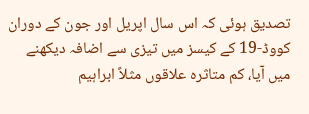تصدیق ہوئی کہ اس سال اپریل اور جون کے دوران کووڈ-19 کے کیسز میں تیزی سے اضافہ دیکھنے میں آیا، کم متاثرہ علاقوں مثلاً ابراہیم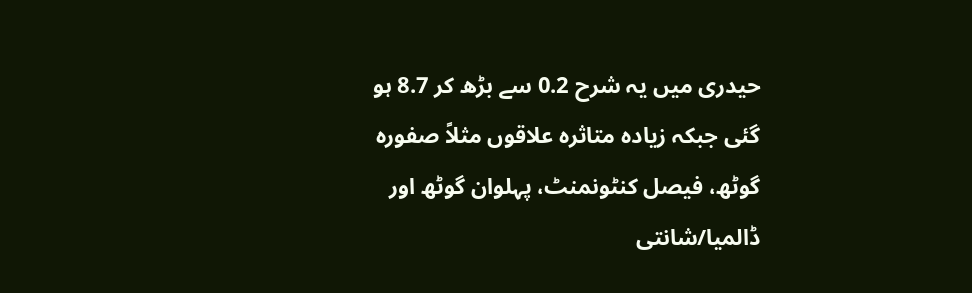حیدری میں یہ شرح 0.2 سے بڑھ کر 8.7 ہو گئی جبکہ زیادہ متاثرہ علاقوں مثلاً صفورہ گوٹھ، فیصل کنٹونمنٹ، پہلوان گوٹھ اور ڈالمیا/شانتی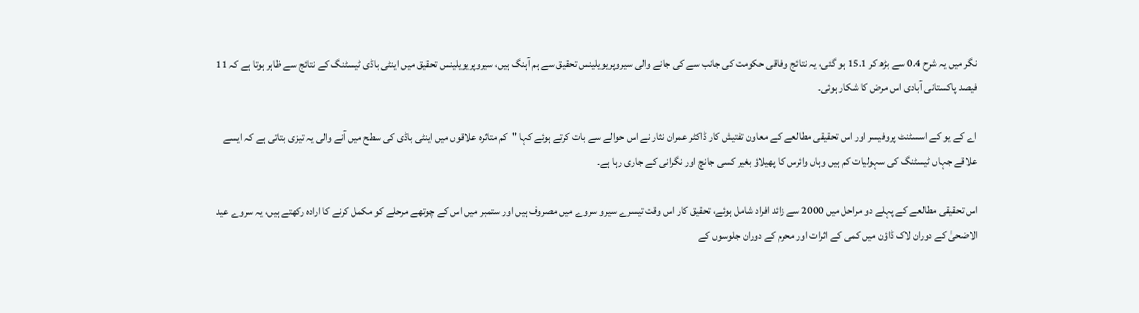نگر میں یہ شرح 0.4 سے بڑھ کر 15.1 ہو گئی، یہ نتائج وفاقی حکومت کی جانب سے کی جانے والی سیروپریویلینس تحقیق سے ہم آہنگ ہیں، سیروپریویلینس تحقیق میں اینٹی باڈی ٹیسٹنگ کے نتائج سے ظاہر ہوتا ہے کہ 11 فیصد پاکستانی آبادی اس مرض کا شکار ہوئی۔

اے کے یو کے اسسٹنٹ پروفیسر اور اس تحقیقی مطالعے کے معاون تفتیش کار ڈاکٹر عمران نثار نے اس حوالے سے بات کرتے ہوئے کہا "کم متاثرہ علاقوں میں اینٹی باڈی کی سطح میں آنے والی یہ تیزی بتاتی ہے کہ ایسے علاقے جہاں ٹیسٹنگ کی سہولیات کم ہیں وہاں وائرس کا پھیلاؤ بغیر کسی جانچ اور نگرانی کے جاری رہا ہے۔

اس تحقیقی مطالعے کے پہلے دو مراحل میں 2000 سے زائد افراد شامل ہوئے، تحقیق کار اس وقت تیسرے سیرو سروے میں مصروف ہیں اور ستمبر میں اس کے چوتھے مرحلے کو مکمل کرنے کا ارادہ رکھتے ہیں، یہ سروے عید الاضحیٰ کے دوران لاک ڈاؤن میں کمی کے اثرات اور محرم کے دوران جلوسوں کے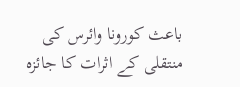باعث کورونا وائرس کی منتقلی کے اثرات کا جائزہ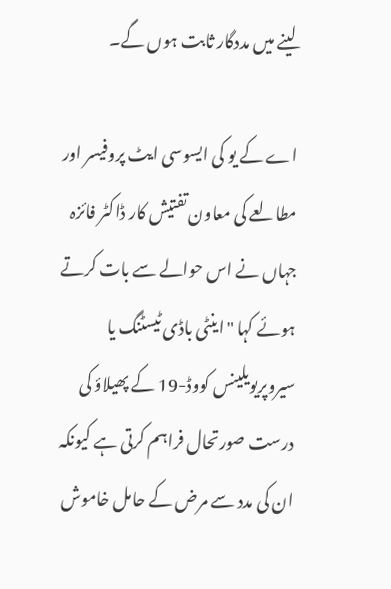لینے میں مددگار ثابت ہوں گے۔

اے کے یو کی ایسوسی ایٹ پروفیسر اور مطالعے کی معاون تفتیش کار ڈاکٹر فائزہ جہاں نے اس حوالے سے بات کرتے ہوئے کہا "اینٹی باڈی ٹیسٹنگ یا سیروپریویلینس کووڈ-19 کے پھیلاؤ کی درست صورتحال فراہم کرتی ہے کیونکہ ان کی مدد سے مرض کے حامل خاموش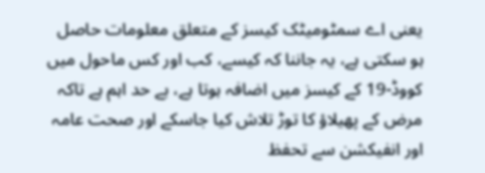یعنی اے سمٹومیٹک کیسز کے متعلق معلومات حاصل ہو سکتی ہے، یہ جاننا کہ کیسے، کب اور کس ماحول میں کووڈ-19 کے کیسز میں اضافہ ہوتا ہے، بے حد اہم ہے تاکہ مرض کے پھیلاؤ کا توڑ تلاش کیا جاسکے اور صحت عامہ اور انفیکشن سے تحفظ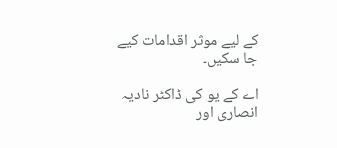کے لیے موثر اقدامات کیے جا سکیں۔

اے کے یو کی ڈاکٹر نادیہ انصاری اور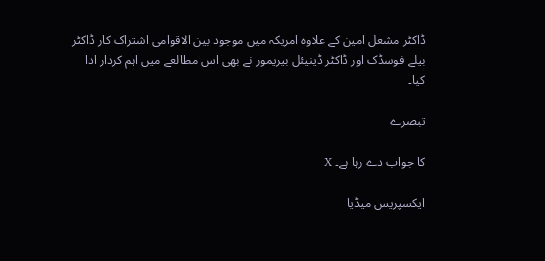ڈاکٹر مشعل امین کے علاوہ امریکہ میں موجود بین الاقوامی اشتراک کار ڈاکٹر بیلے فوسڈک اور ڈاکٹر ڈینیئل بیریمور نے بھی اس مطالعے میں اہم کردار ادا کیا۔

تبصرے

کا جواب دے رہا ہے۔ X

ایکسپریس میڈیا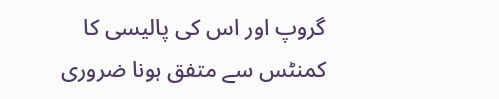گروپ اور اس کی پالیسی کا کمنٹس سے متفق ہونا ضروری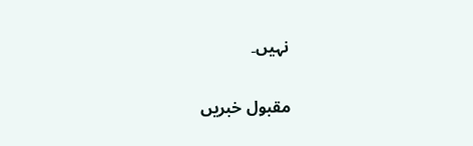نہیں۔

مقبول خبریں